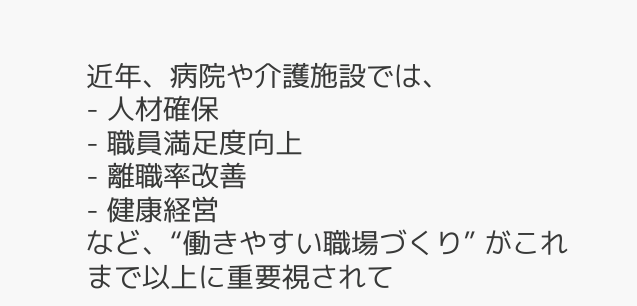近年、病院や介護施設では、
- 人材確保
- 職員満足度向上
- 離職率改善
- 健康経営
など、“働きやすい職場づくり” がこれまで以上に重要視されて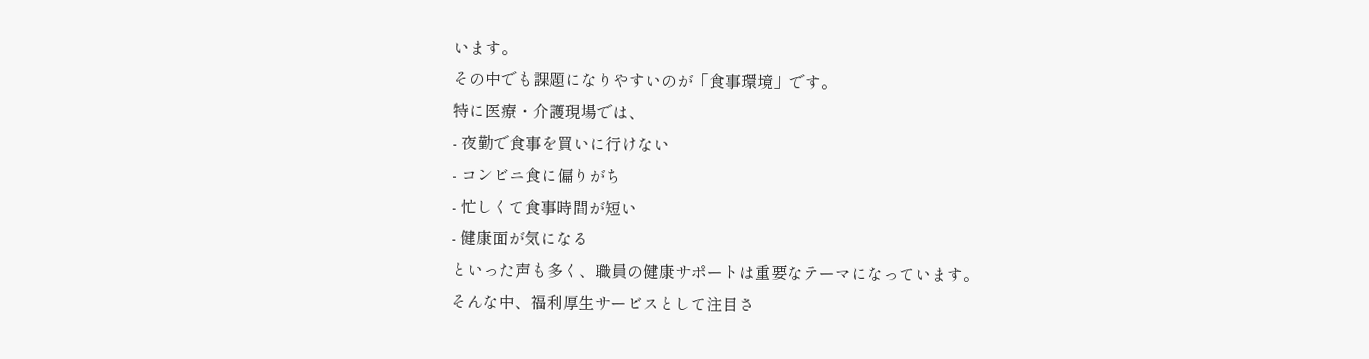います。
その中でも課題になりやすいのが「食事環境」です。
特に医療・介護現場では、
- 夜勤で食事を買いに行けない
- コンビニ食に偏りがち
- 忙しくて食事時間が短い
- 健康面が気になる
といった声も多く、職員の健康サポートは重要なテーマになっています。
そんな中、福利厚生サービスとして注目さ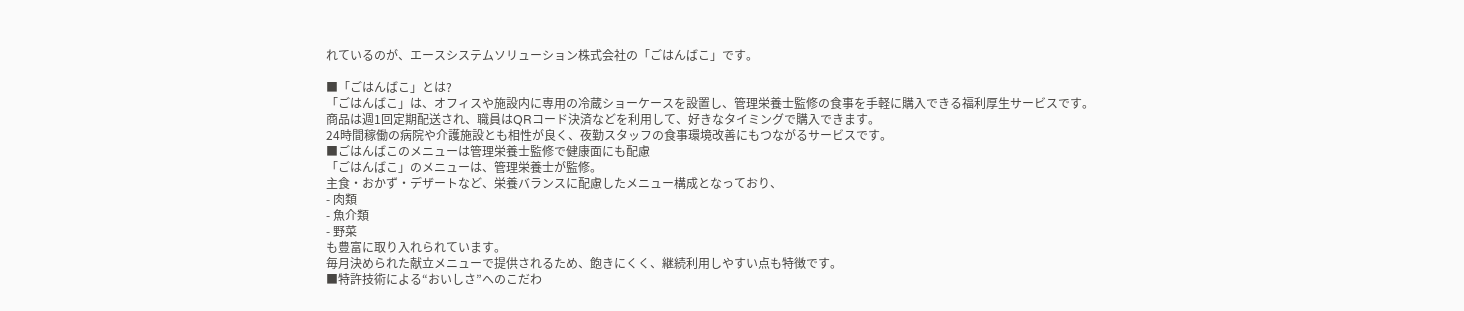れているのが、エースシステムソリューション株式会社の「ごはんばこ」です。

■「ごはんばこ」とは?
「ごはんばこ」は、オフィスや施設内に専用の冷蔵ショーケースを設置し、管理栄養士監修の食事を手軽に購入できる福利厚生サービスです。
商品は週1回定期配送され、職員はQRコード決済などを利用して、好きなタイミングで購入できます。
24時間稼働の病院や介護施設とも相性が良く、夜勤スタッフの食事環境改善にもつながるサービスです。
■ごはんばこのメニューは管理栄養士監修で健康面にも配慮
「ごはんばこ」のメニューは、管理栄養士が監修。
主食・おかず・デザートなど、栄養バランスに配慮したメニュー構成となっており、
- 肉類
- 魚介類
- 野菜
も豊富に取り入れられています。
毎月決められた献立メニューで提供されるため、飽きにくく、継続利用しやすい点も特徴です。
■特許技術による“おいしさ”へのこだわ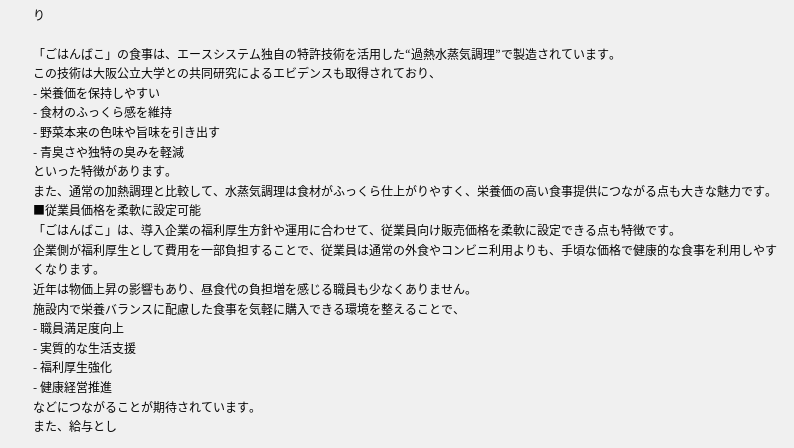り

「ごはんばこ」の食事は、エースシステム独自の特許技術を活用した“過熱水蒸気調理”で製造されています。
この技術は大阪公立大学との共同研究によるエビデンスも取得されており、
- 栄養価を保持しやすい
- 食材のふっくら感を維持
- 野菜本来の色味や旨味を引き出す
- 青臭さや独特の臭みを軽減
といった特徴があります。
また、通常の加熱調理と比較して、水蒸気調理は食材がふっくら仕上がりやすく、栄養価の高い食事提供につながる点も大きな魅力です。
■従業員価格を柔軟に設定可能
「ごはんばこ」は、導入企業の福利厚生方針や運用に合わせて、従業員向け販売価格を柔軟に設定できる点も特徴です。
企業側が福利厚生として費用を一部負担することで、従業員は通常の外食やコンビニ利用よりも、手頃な価格で健康的な食事を利用しやすくなります。
近年は物価上昇の影響もあり、昼食代の負担増を感じる職員も少なくありません。
施設内で栄養バランスに配慮した食事を気軽に購入できる環境を整えることで、
- 職員満足度向上
- 実質的な生活支援
- 福利厚生強化
- 健康経営推進
などにつながることが期待されています。
また、給与とし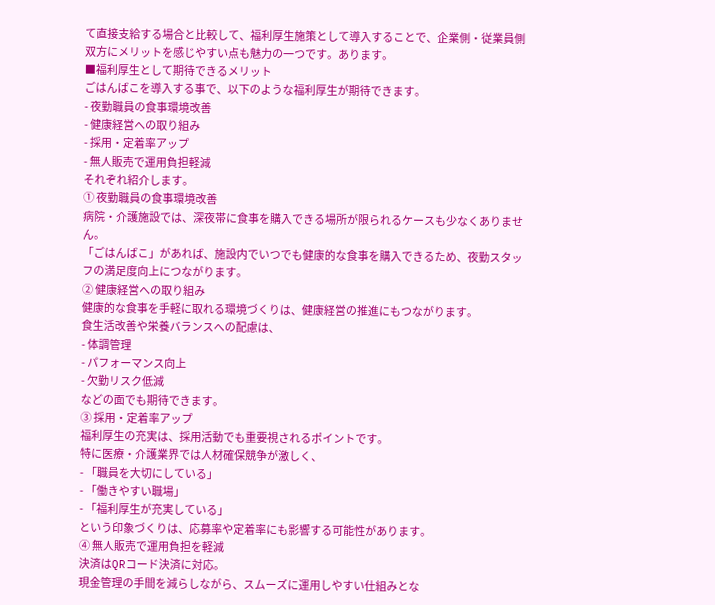て直接支給する場合と比較して、福利厚生施策として導入することで、企業側・従業員側双方にメリットを感じやすい点も魅力の一つです。あります。
■福利厚生として期待できるメリット
ごはんばこを導入する事で、以下のような福利厚生が期待できます。
- 夜勤職員の食事環境改善
- 健康経営への取り組み
- 採用・定着率アップ
- 無人販売で運用負担軽減
それぞれ紹介します。
① 夜勤職員の食事環境改善
病院・介護施設では、深夜帯に食事を購入できる場所が限られるケースも少なくありません。
「ごはんばこ」があれば、施設内でいつでも健康的な食事を購入できるため、夜勤スタッフの満足度向上につながります。
② 健康経営への取り組み
健康的な食事を手軽に取れる環境づくりは、健康経営の推進にもつながります。
食生活改善や栄養バランスへの配慮は、
- 体調管理
- パフォーマンス向上
- 欠勤リスク低減
などの面でも期待できます。
③ 採用・定着率アップ
福利厚生の充実は、採用活動でも重要視されるポイントです。
特に医療・介護業界では人材確保競争が激しく、
- 「職員を大切にしている」
- 「働きやすい職場」
- 「福利厚生が充実している」
という印象づくりは、応募率や定着率にも影響する可能性があります。
④ 無人販売で運用負担を軽減
決済はQRコード決済に対応。
現金管理の手間を減らしながら、スムーズに運用しやすい仕組みとな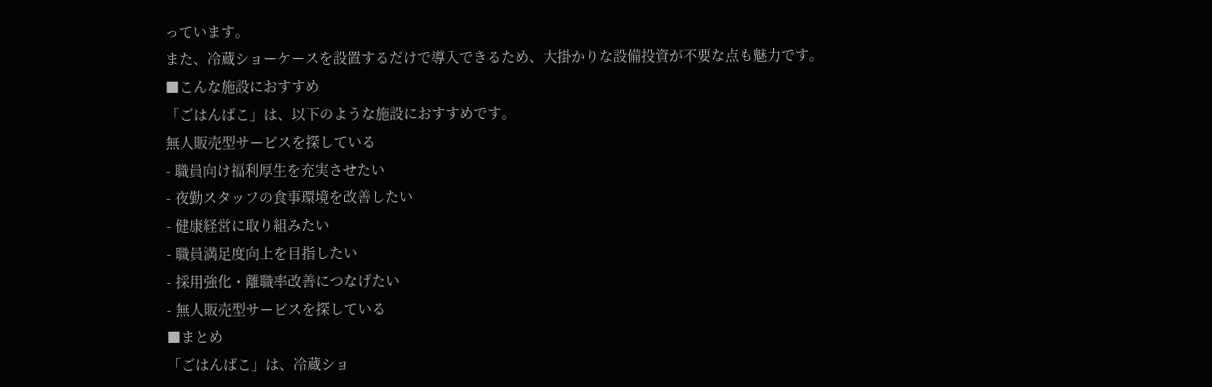っています。
また、冷蔵ショーケースを設置するだけで導入できるため、大掛かりな設備投資が不要な点も魅力です。
■こんな施設におすすめ
「ごはんばこ」は、以下のような施設におすすめです。
無人販売型サービスを探している
- 職員向け福利厚生を充実させたい
- 夜勤スタッフの食事環境を改善したい
- 健康経営に取り組みたい
- 職員満足度向上を目指したい
- 採用強化・離職率改善につなげたい
- 無人販売型サービスを探している
■まとめ
「ごはんばこ」は、冷蔵ショ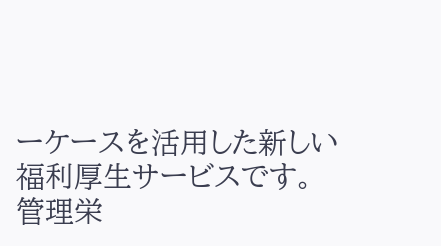ーケースを活用した新しい福利厚生サービスです。
管理栄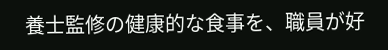養士監修の健康的な食事を、職員が好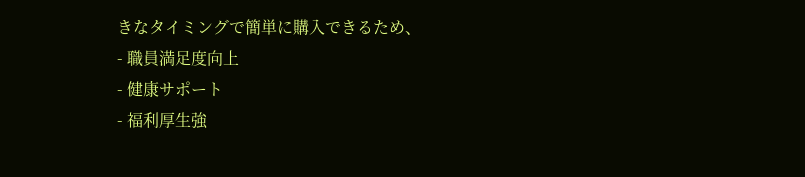きなタイミングで簡単に購入できるため、
- 職員満足度向上
- 健康サポート
- 福利厚生強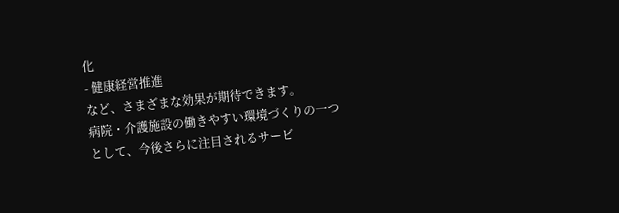化
- 健康経営推進
など、さまざまな効果が期待できます。
病院・介護施設の働きやすい環境づくりの一つとして、今後さらに注目されるサービ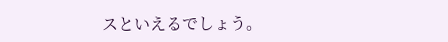スといえるでしょう。